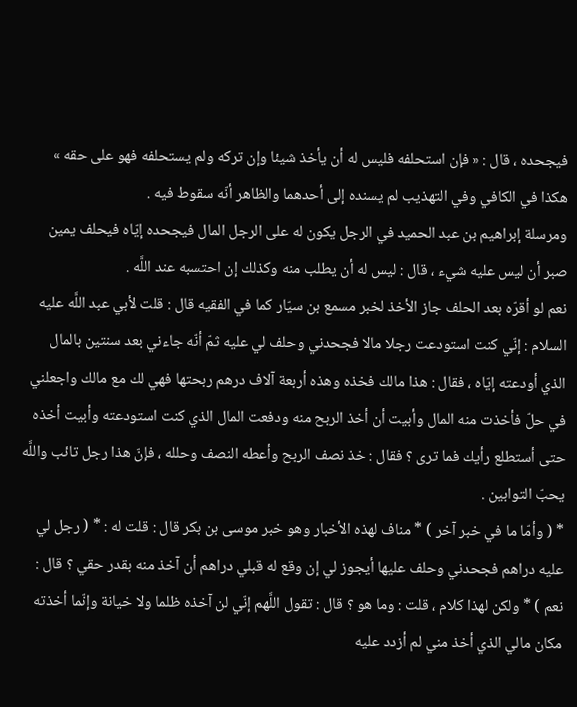فيجحده ، قال : « فإن استحلفه فليس له أن يأخذ شيئا وإن تركه ولم يستحلفه فهو على حقه » هكذا في الكافي وفي التهذيب لم يسنده إلى أحدهما والظاهر أنّه سقوط فيه .
ومرسلة إبراهيم بن عبد الحميد في الرجل يكون له على الرجل المال فيجحده إيّاه فيحلف يمين صبر أن ليس عليه شيء ، قال : ليس له أن يطلب منه وكذلك إن احتسبه عند اللَّه .
نعم لو أقرّه بعد الحلف جاز الأخذ لخبر مسمع بن سيّار كما في الفقيه قال : قلت لأبي عبد اللَّه عليه السلام : إنّي كنت استودعت رجلا مالا فجحدني وحلف لي عليه ثمّ أنّه جاءني بعد سنتين بالمال الذي أودعته إيّاه ، فقال : هذا مالك فخذه وهذه أربعة آلاف درهم ربحتها فهي لك مع مالك واجعلني في حلّ فأخذت منه المال وأبيت أن أخذ الربح منه ودفعت المال الذي كنت استودعته وأبيت أخذه حتى أستطلع رأيك فما ترى ؟ فقال : خذ نصف الربح وأعطه النصف وحلله ، فإنّ هذا رجل تائب واللَّه يحبّ التوابين .
* ( وأمّا ما في خبر آخر ) * مناف لهذه الأخبار وهو خبر موسى بن بكر قال : قلت له : * ( رجل لي عليه دراهم فجحدني وحلف عليها أيجوز لي إن وقع له قبلي دراهم أن آخذ منه بقدر حقي ؟ قال : نعم ) * ولكن لهذا كلام ، قلت : وما هو ؟ قال : تقول اللَّهم إنّي لن آخذه ظلما ولا خيانة وإنّما أخذته مكان مالي الذي أخذ مني لم أزدد عليه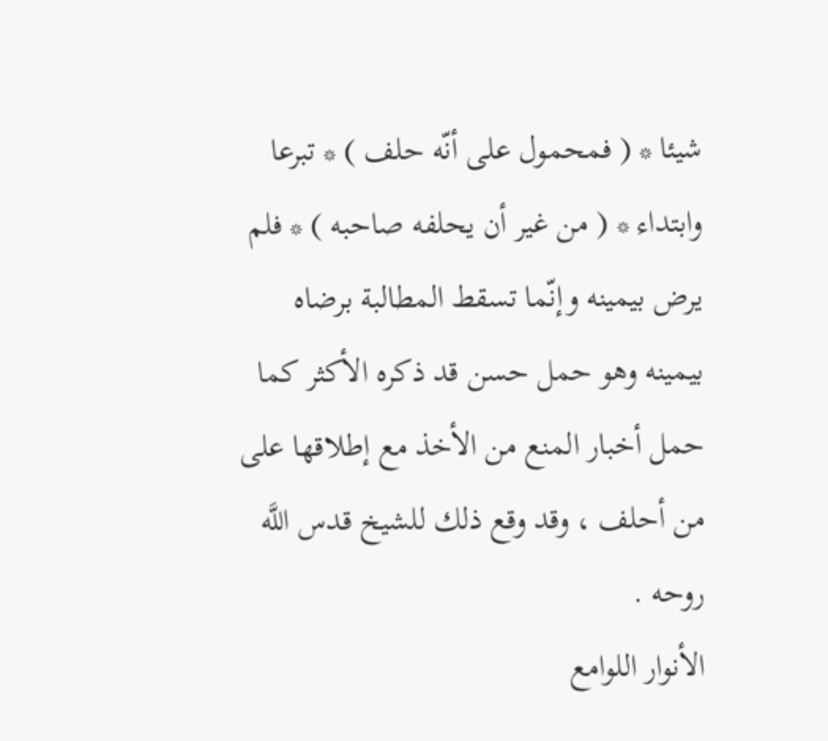شيئا * ( فمحمول على أنّه حلف ) * تبرعا وابتداء * ( من غير أن يحلفه صاحبه ) * فلم يرض بيمينه وإنّما تسقط المطالبة برضاه بيمينه وهو حمل حسن قد ذكره الأكثر كما حمل أخبار المنع من الأخذ مع إطلاقها على من أحلف ، وقد وقع ذلك للشيخ قدس اللَّه روحه .
الأنوار اللوامع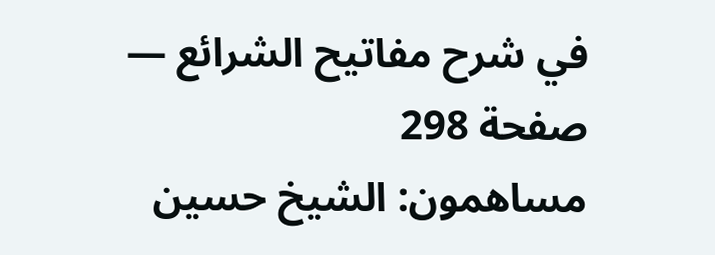في شرح مفاتيح الشرائع — صفحة 298
مساهمون: الشيخ حسين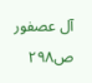آل عصفور
ص٢٩٨